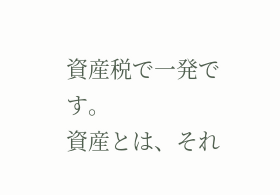資産税で一発です。
資産とは、それ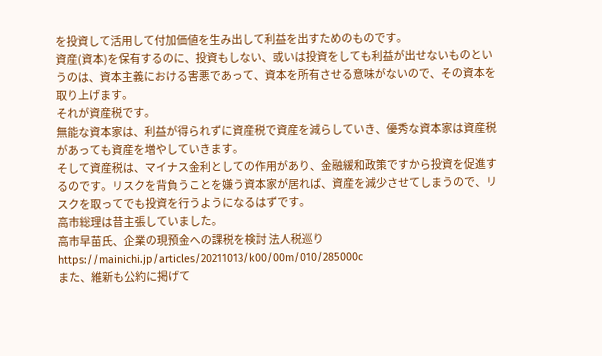を投資して活用して付加価値を生み出して利益を出すためのものです。
資産(資本)を保有するのに、投資もしない、或いは投資をしても利益が出せないものというのは、資本主義における害悪であって、資本を所有させる意味がないので、その資本を取り上げます。
それが資産税です。
無能な資本家は、利益が得られずに資産税で資産を減らしていき、優秀な資本家は資産税があっても資産を増やしていきます。
そして資産税は、マイナス金利としての作用があり、金融緩和政策ですから投資を促進するのです。リスクを背負うことを嫌う資本家が居れば、資産を減少させてしまうので、リスクを取ってでも投資を行うようになるはずです。
高市総理は昔主張していました。
高市早苗氏、企業の現預金への課税を検討 法人税巡り
https://mainichi.jp/articles/20211013/k00/00m/010/285000c
また、維新も公約に掲げて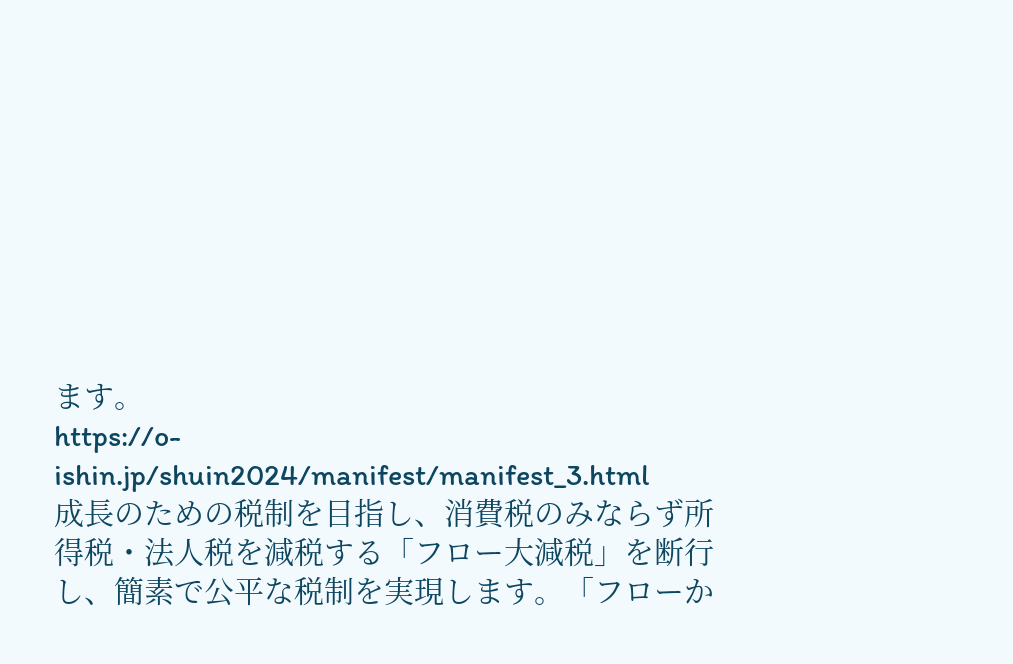ます。
https://o-ishin.jp/shuin2024/manifest/manifest_3.html
成長のための税制を目指し、消費税のみならず所得税・法人税を減税する「フロー大減税」を断行し、簡素で公平な税制を実現します。「フローか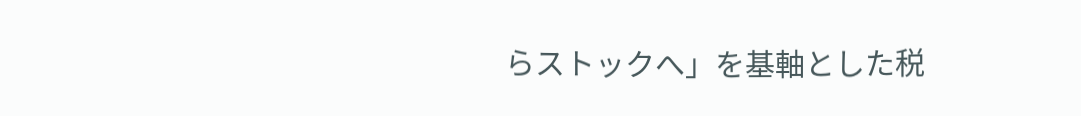らストックへ」を基軸とした税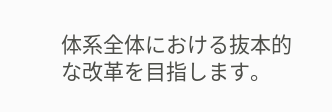体系全体における抜本的な改革を目指します。